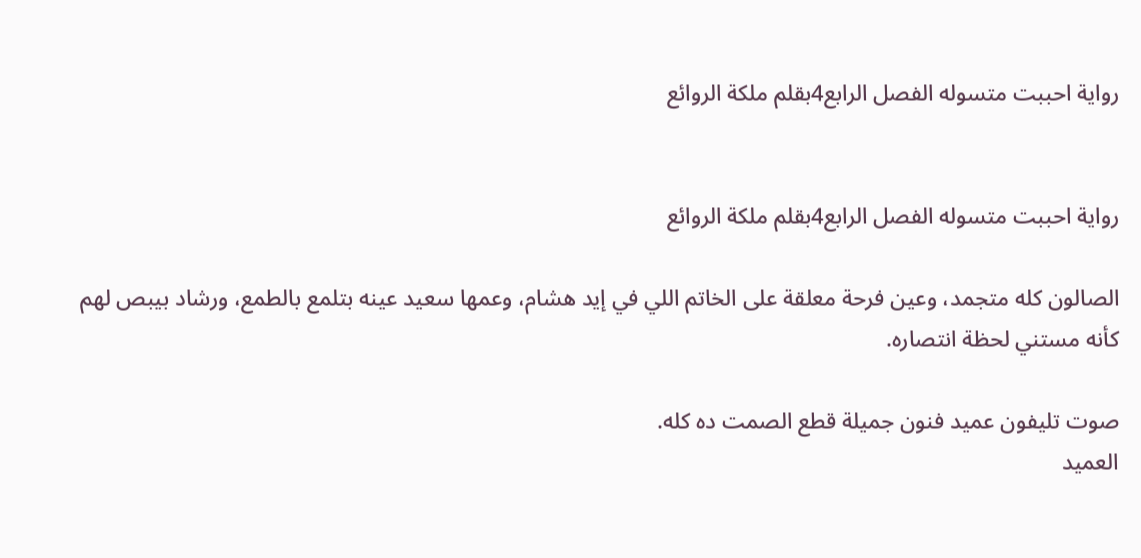رواية احببت متسوله الفصل الرابع4بقلم ملكة الروائع


رواية احببت متسوله الفصل الرابع4بقلم ملكة الروائع

الصالون كله متجمد، وعين فرحة معلقة على الخاتم اللي في إيد هشام، وعمها سعيد عينه بتلمع بالطمع، ورشاد بيبص لهم كأنه مستني لحظة انتصاره.

صوت تليفون عميد فنون جميلة قطع الصمت ده كله.
العميد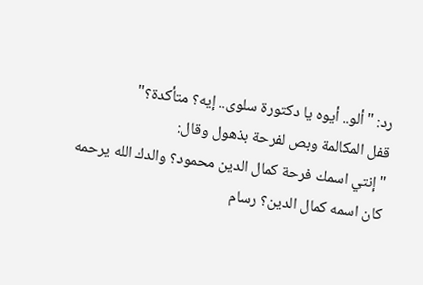رد: "ألو.. أيوه يا دكتورة سلوى.. إيه؟ متأكدة؟"
قفل المكالمة وبص لفرحة بذهول وقال:
"إنتي اسمك فرحة كمال الدين محمود؟ والدك الله يرحمه كان اسمه كمال الدين؟ رسام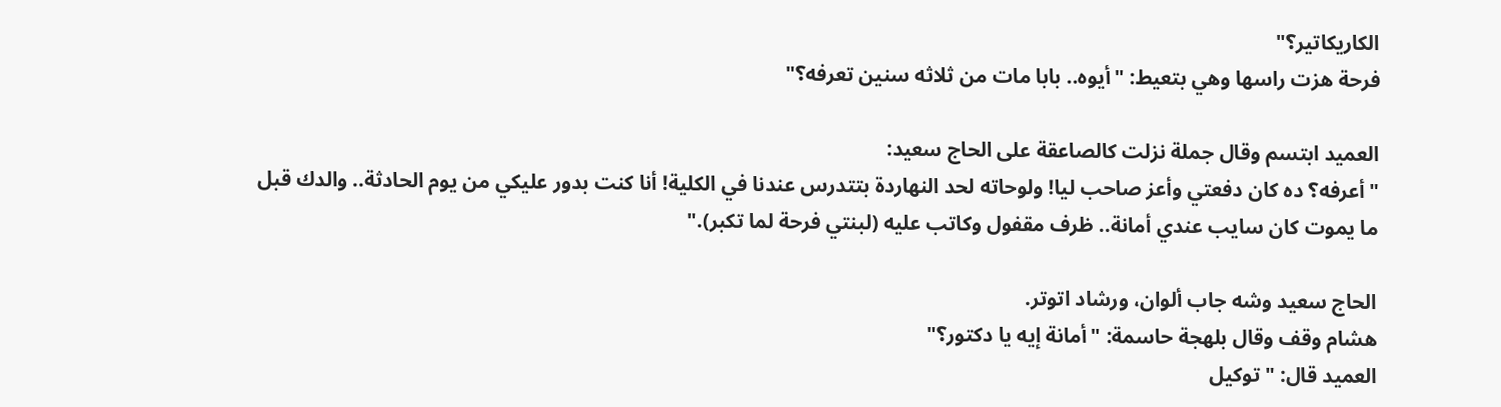الكاريكاتير؟"
فرحة هزت راسها وهي بتعيط: "أيوه.. بابا مات من ثلاثه سنين تعرفه؟"

العميد ابتسم وقال جملة نزلت كالصاعقة على الحاج سعيد:
"أعرفه؟ ده كان دفعتي وأعز صاحب ليا! ولوحاته لحد النهاردة بتتدرس عندنا في الكلية! أنا كنت بدور عليكي من يوم الحادثة.. والدك قبل ما يموت كان سايب عندي أمانة.. ظرف مقفول وكاتب عليه (لبنتي فرحة لما تكبر)."

الحاج سعيد وشه جاب ألوان، ورشاد اتوتر.
هشام وقف وقال بلهجة حاسمة: "أمانة إيه يا دكتور؟"
العميد قال: "توكيل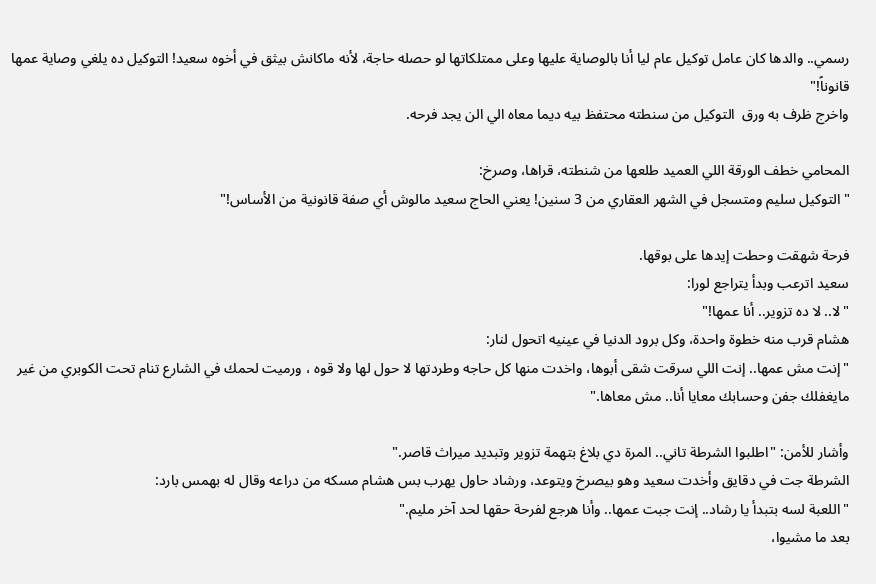رسمي.. والدها كان عامل توكيل عام ليا أنا بالوصاية عليها وعلى ممتلكاتها لو حصله حاجة، لأنه ماكانش بيثق في أخوه سعيد! التوكيل ده يلغي وصاية عمها قانوناً!"
واخرج ظرف به ورق  التوكيل من سنطته محتفظ بيه ديما معاه الي الن يجد فرحه.

المحامي خطف الورقة اللي العميد طلعها من شنطته، قراها، وصرخ:
"التوكيل سليم ومتسجل في الشهر العقاري من 3 سنين! يعني الحاج سعيد مالوش أي صفة قانونية من الأساس!"

فرحة شهقت وحطت إيدها على بوقها.
سعيد اترعب وبدأ يتراجع لورا:
"لا.. لا ده تزوير.. أنا عمها!"
هشام قرب منه خطوة واحدة، وكل برود الدنيا في عينيه اتحول لنار:
"إنت مش عمها.. إنت اللي سرقت شقى أبوها، واخدت منها كل حاجه وطردتها لا حول لها ولا قوه ، ورميت لحمك في الشارع تنام تحت الكوبري من غير مايغفلك جفن وحسابك معايا أنا.. مش معاها."

وأشار للأمن: "اطلبوا الشرطة تاني.. المرة دي بلاغ بتهمة تزوير وتبديد ميراث قاصر."
الشرطة جت في دقايق وأخدت سعيد وهو بيصرخ ويتوعد، ورشاد حاول يهرب بس هشام مسكه من دراعه وقال له بهمس بارد:
"اللعبة لسه بتبدأ يا رشاد.. إنت جبت عمها.. وأنا هرجع لفرحة حقها لحد آخر مليم."
بعد ما مشيوا،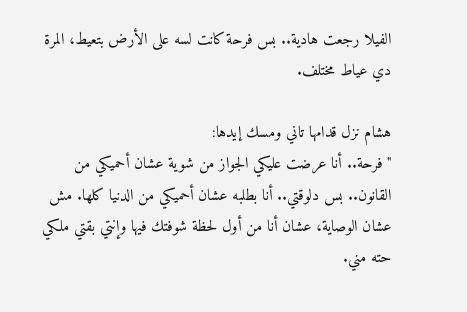الفيلا رجعت هادية.. بس فرحة كانت لسه على الأرض بتعيط، المرة دي عياط مختلف.

هشام نزل قدامها تاني ومسك إيدها:
"فرحة.. أنا عرضت عليكي الجواز من شوية عشان أحميكي من القانون.. بس دلوقتي.. أنا بطلبه عشان أحميكي من الدنيا كلها. مش عشان الوصاية، عشان أنا من أول لحظة شوفتك فيها وإنتي بقتي ملكي حته مني.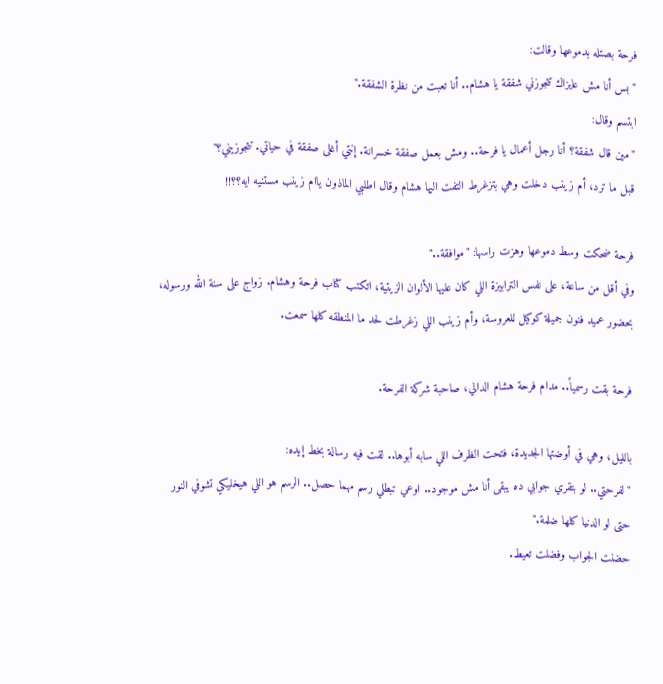فرحة بصتله بدموعها وقالت:
"بس أنا مش عايزاك تتجوزني شفقة يا هشام.. أنا تعبت من نظرة الشفقة."
ابتسم وقال:
"مين قال شفقة؟ أنا رجل أعمال يا فرحة.. ومش بعمل صفقة خسرانة. إنتي أغلى صفقة في حياتي. تتجوزيني؟"
قبل ما ترد، أم زينب دخلت وهي بتزغرط التفت اليها هشام وقال اطلبي الماذون ياام زينب مستنيه ايه؟؟!!

فرحة ضحكت وسط دموعها وهزت راسها: "موافقة.."
وفي أقل من ساعة، على نفس الترابيزة اللي كان عليها الألوان الزيتية، اتكتب كتاب فرحة وهشام. زواج على سنة الله ورسوله، بحضور عميد فنون جميلة كوكيل للعروسة، وأم زينب اللي زغرطت لحد ما المنطقه كلها سمعت.

فرحة بقت رسمياً.. مدام فرحة هشام الدالي، صاحبة شركة الفرحة.

بالليل، وهي في أوضتها الجديدة، فتحت الظرف اللي سابه أبوها.. لقت فيه رسالة بخط إيده:
"لفرحتي.. لو بتقري جوابي ده يبقى أنا مش موجود.. اوعي تبطلي رسم مهما حصل.. الرسم هو اللي هيخليكي تشوفي النور حتى لو الدنيا كلها ضلمة."
حضنت الجواب وفضلت تعيط.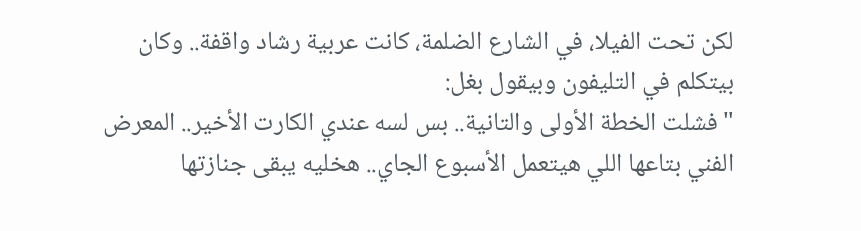لكن تحت الفيلا، في الشارع الضلمة، كانت عربية رشاد واقفة.. وكان بيتكلم في التليفون وبيقول بغل:
"فشلت الخطة الأولى والتانية.. بس لسه عندي الكارت الأخير.. المعرض الفني بتاعها اللي هيتعمل الأسبوع الجاي.. هخليه يبقى جنازتها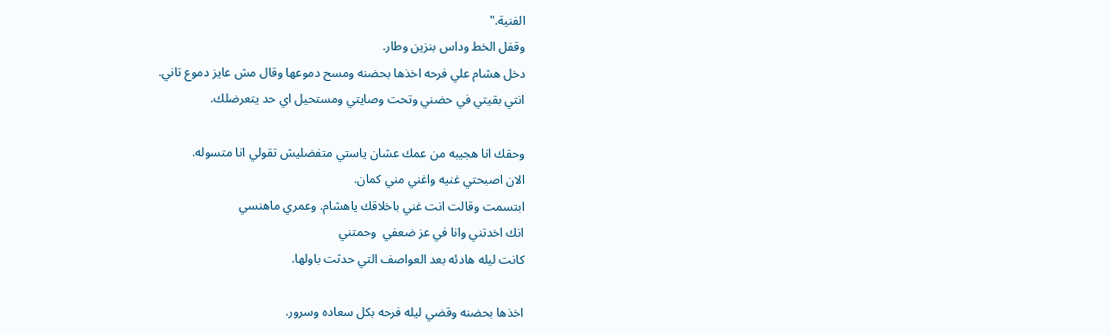الفنية."
وقفل الخط وداس بنزين وطار.
دخل هشام علي فرحه اخذها بحضنه ومسح دموعها وقال مش عايز دموع تاني.
انتي بقيتي في حضني وتحت وصايتي ومستحيل اي حد يتعرضلك.

وحقك انا هجيبه من عمك عشان ياستي متفضليش تقولي انا متسوله.
الان اصبحتي غنيه واغني مني كمان.
ابتسمت وقالت انت غني باخلاقك ياهشام. وعمري ماهنسي
انك اخدتني وانا في عز ضعفي  وحمتني
كانت ليله هادئه بعد العواصف التي حدثت باولها.

اخذها بحضنه وقضي ليله فرحه بكل سعاده وسرور.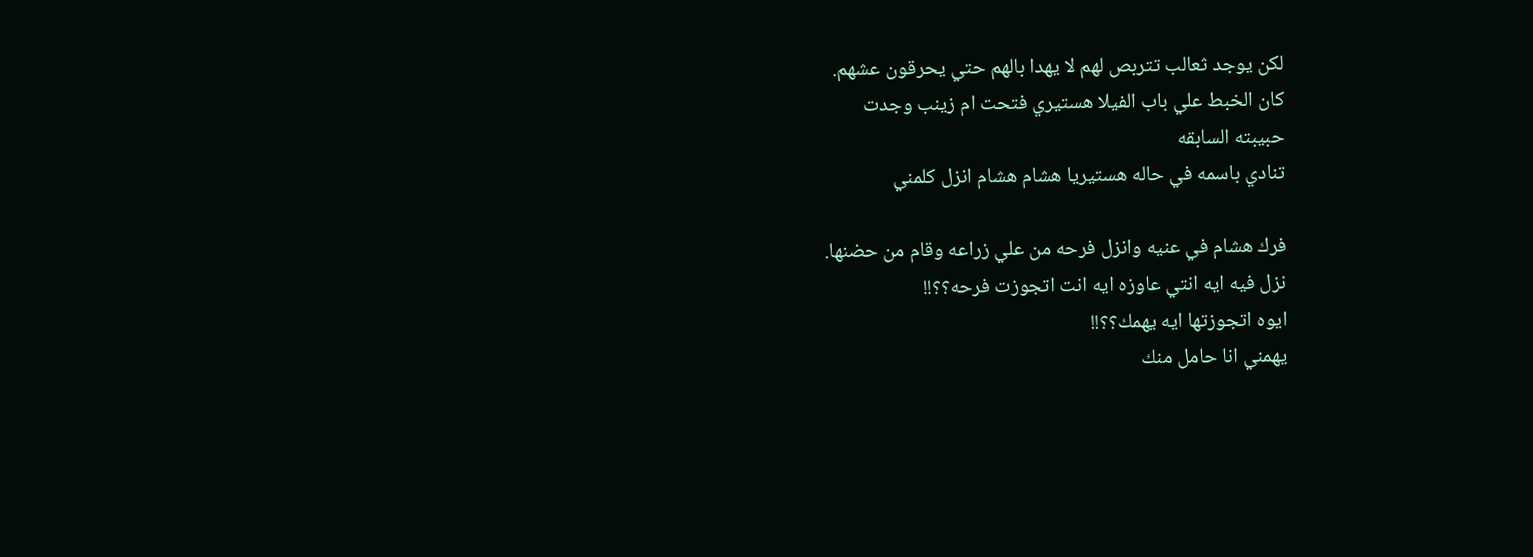لكن يوجد ثعالب تتربص لهم لا يهدا بالهم حتي يحرقون عشهم.
كان الخبط علي باب الفيلا هستيري فتحت ام زينب وجدت
حبيبته السابقه
تنادي باسمه في حاله هستيريا هشام هشام انزل كلمني

فرك هشام في عنيه وانزل فرحه من علي زراعه وقام من حضنها.
نزل فيه ايه انتي عاوزه ايه انت اتجوزت فرحه؟؟!!
ايوه اتجوزتها ايه يهمك؟؟!!
يهمني انا حامل منك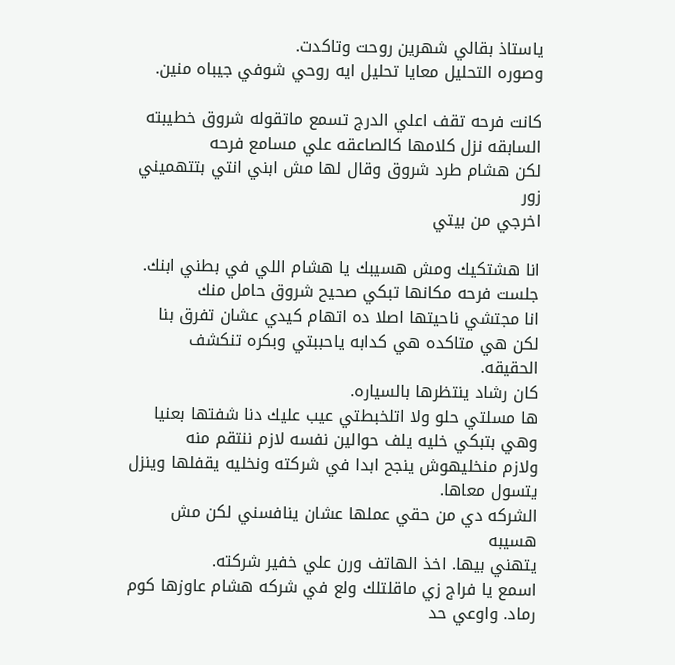ياستاذ بقالي شهرين روحت وتاكدت.
وصوره التحليل معايا تحليل ايه روحي شوفي جيباه منين.

كانت فرحه تقف اعلي الدرج تسمع ماتقوله شروق خطيبته السابقه نزل كلامها كالصاعقه علي مسامع فرحه
لكن هشام طرد شروق وقال لها مش ابني انتي بتتهميني زور
اخرجي من بيتي

انا هشتكيك ومش هسيبك يا هشام اللي في بطني ابنك.
جلست فرحه مكانها تبكي صحيح شروق حامل منك
انا مجتشي ناحيتها اصلا ده اتهام كيدي عشان تفرق بنا
لكن هي متاكده هي كدابه ياحببتي وبكره تنكشف
الحقيقه.
كان رشاد ينتظرها بالسياره.
ها مسلتي حلو ولا اتلخبطتي عيب عليك دنا شفتها بعنيا وهي بتبكي خليه يلف حوالين نفسه لازم ننتقم منه
ولازم منخليهوش ينجح ابدا في شركته ونخليه يقفلها وينزل يتسول معاها.
الشركه دي من حقي عملها عشان ينافسني لكن مش هسيبه
يتهني بيها. اخذ الهاتف ورن علي خفير شركته.
اسمع يا فراج زي ماقلتلك ولع في شركه هشام عاوزها كوم رماد. واوعي حد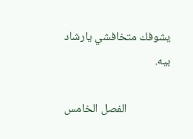يشوفك متخافشي يارشاد بيه.

                الفصل الخامس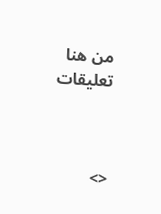من هنا
تعليقات



<>